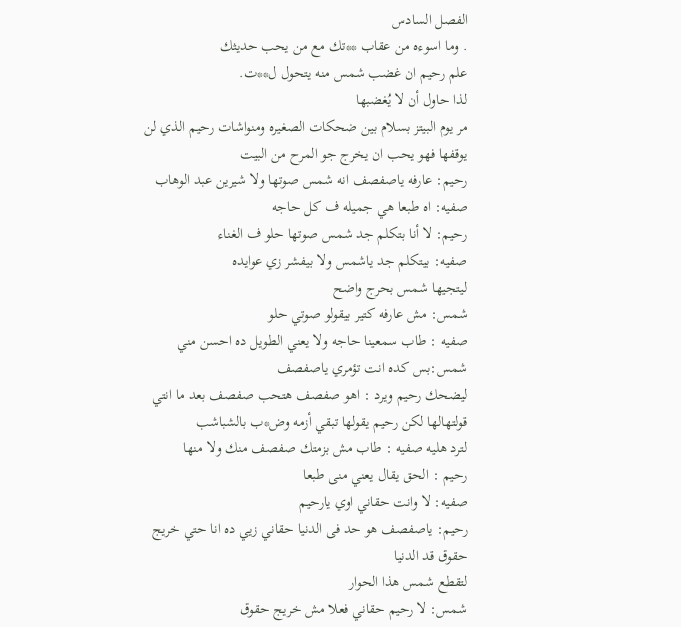الفصل السادس
. وما اسوءه من عقاب **تك مع من يحب حديثك
علم رحيم ان غضب شمس منه يتحول ل**ت.
لذا حاول أن لا يُغضبها
مر يوم البيتز بسلام بين ضحكات الصغيره ومنواشات رحيم الذي لن يوقفها فهو يحب ان يخرج جو المرح من البيت
رحيم: عارفه ياصفصف انه شمس صوتها ولا شيرين عبد الوهاب
صفيه: اه طبعا هي جميله ف كل حاجه
رحيم: لا أنا بتكلم جد شمس صوتها حلو ف الغناء
صفيه: بيتكلم جد ياشمس ولا بيفشر زي عوايده
ليتجيها شمس بحرج واضح
شمس: مش عارفه كتير بيقولو صوتي حلو
صفيه : طاب سمعينا حاجه ولا يعني الطويل ده احسن مني
شمس:بس كده انت تؤمري ياصفصف
ليضحك رحيم ويرد : اهو صفصف هتحب صفصف بعد ما انتي قولتهالها لكن رحيم يقولها تبقي أزمه وض*ب بالشباشب
لترد هليه صفيه : طاب مش بزمتك صفصف منك ولا منها
رحيم : الحق يقال يعني منى طبعا
صفيه: لا وانت حقاني اوي يارحيم
رحيم: ياصفصف هو حد فى الدنيا حقاني زيي ده انا حتي خريج حقوق قد الدنيا
لتقطع شمس هذا الحوار
شمس: لا رحيم حقاني فعلا مش خريج حقوق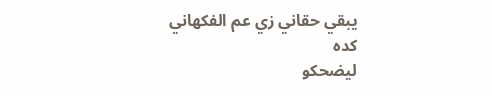يبقي حقاني زي عم الفكهاني كده
ليضحكو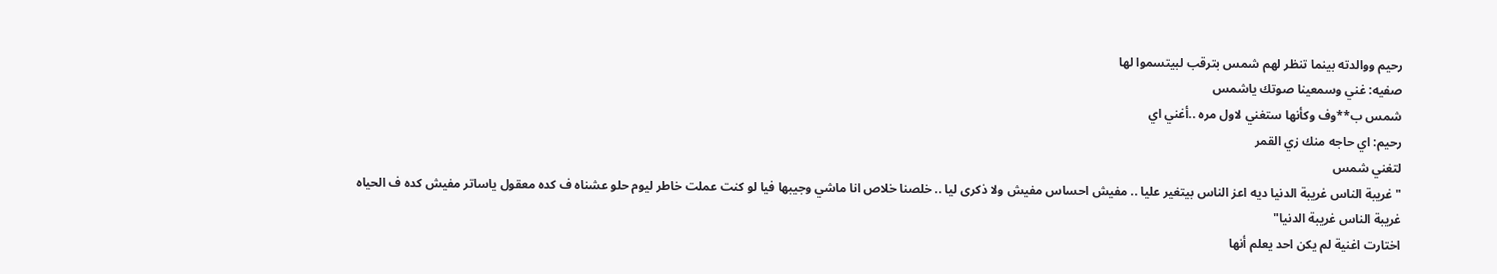رحيم ووالدته بينما تنظر لهم شمس بترقب لبيتسموا لها
صفيه: غني وسمعينا صوتك ياشمس
شمس ب**وف وكأنها ستغني لاول مره ..أغني اي
رحيم: اي حاجه منك زي القمر
لتغني شمس
" غريبة الناس غريبة الدنيا ديه اعز الناس بيتغير عليا .. مفيش احساس مفيش ولا ذكرى ليا .. خلصنا خلاص انا ماشي وجيبها فيا لو كنت عملت خاطر ليوم حلو عشناه ف كده معقول ياساتر مفيش كده ف الحياه غريبة الناس غريبة الدنيا"
اختارت اغنية لم يكن احد يعلم أنها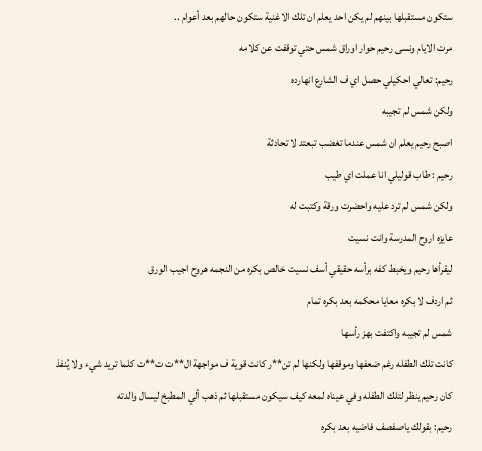ستكون مستقبلها بينهم لم يكن احد يعلم ان تلك الاغنية ستكون حالهم بعد أعوام ..
مرت الايام ونسى رحيم حوار اوراق شمس حتي توقفت عن كلامه
رحيم: تعالي احكيلي حصل اي ف الشارع انهارده
ولكن شمس لم تجيبه
اصبح رحيم يعلم ان شمس عندما تغضب تبعتد لا تحادثة
رحيم : طاب قوليلي انا عملت اي طيب
ولكن شمس لم ترد عليه واحضرت ورقة وكتبت له
عايزه اروح المدرسة وانت نسيت
ليقرأها رحيم ويخبط كفه برأسه حقيقي أسف نسيت خالص بكره من النجمه هروح اجيب الورق
ثم اردف لا بكره معايا محكمه بعد بكره تمام
شمس لم تجيبه واكتفت بهز رأسها
كانت تلك الطفله رغم ضعفها وموقفها ولكنها لم تن**ر كانت قوية ف مواجهة ال**ت ت**ت كلما تريد شيء ولا يُنفذ
كان رحيم ينظر لتلك الطفله وفي عيناه لمعه كيف سيكون مستقبلها ثم ذهب ألي المطبخ ليسال والدته
رحيم: بقولك ياصفصف فاضيه بعد بكره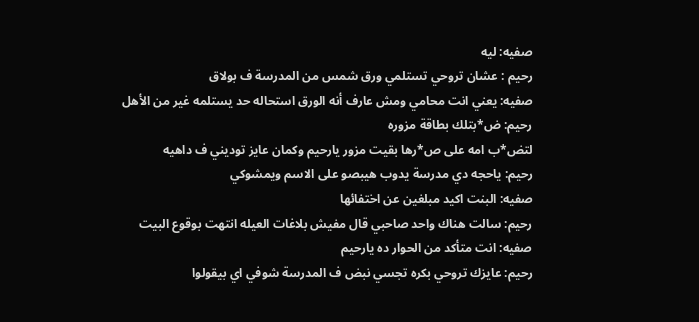صفيه: ليه
رحيم : عشان تروحي تستلمي ورق شمس من المدرسة ف بولاق
صفيه: يعني انت محامي ومش عارف أنه الورق استحاله حد يستلمه غير من الأهل
رحيم: ض*بتلك بطاقة مزوره
لتض*ب امه على ص*رها بقيت مزور يارحيم وكمان عايز توديني ف داهيه
رحيم: ياحجه دي مدرسة يدوب هيبصو على الاسم ويمشوكي
صفيه: البنت اكيد مبلغين عن اختفائها
رحيم: سالت هناك واحد صاحبي قال مفيش بلاغات العيله انتهت بوقوع البيت
صفيه: انت متأكد من الحوار ده يارحيم
رحيم: عايزك تروحي بكره تجسي نبض ف المدرسة شوفي اي بيقولوا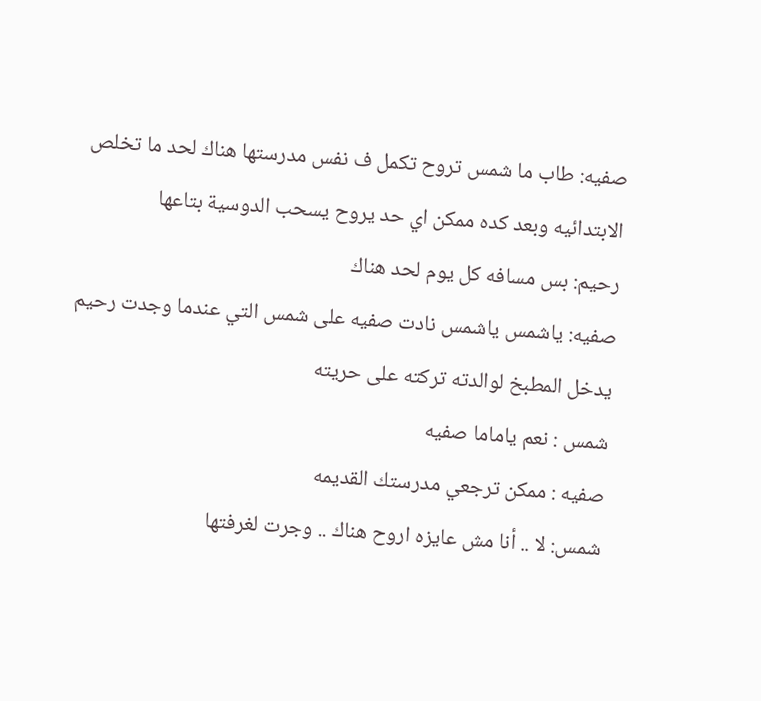صفيه: طاب ما شمس تروح تكمل ف نفس مدرستها هناك لحد ما تخلص الابتدائيه وبعد كده ممكن اي حد يروح يسحب الدوسية بتاعها
رحيم: بس مسافه كل يوم لحد هناك
صفيه: ياشمس ياشمس نادت صفيه على شمس التي عندما وجدت رحيم يدخل المطبخ لوالدته تركته على حريته
شمس : نعم ياماما صفيه
صفيه : ممكن ترجعي مدرستك القديمه
شمس: لا .. أنا مش عايزه اروح هناك .. وجرت لغرفتها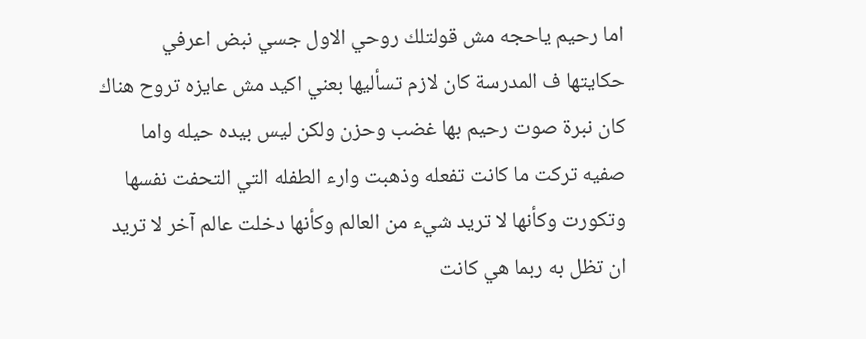اما رحيم ياحجه مش قولتلك روحي الاول جسي نبض اعرفي حكايتها ف المدرسة كان لازم تسأليها بعني اكيد مش عايزه تروح هناك
كان نبرة صوت رحيم بها غضب وحزن ولكن ليس بيده حيله واما صفيه تركت ما كانت تفعله وذهبت وارء الطفله التي التحفت نفسها وتكورت وكأنها لا تريد شيء من العالم وكأنها دخلت عالم آخر لا تريد ان تظل به ربما هي كانت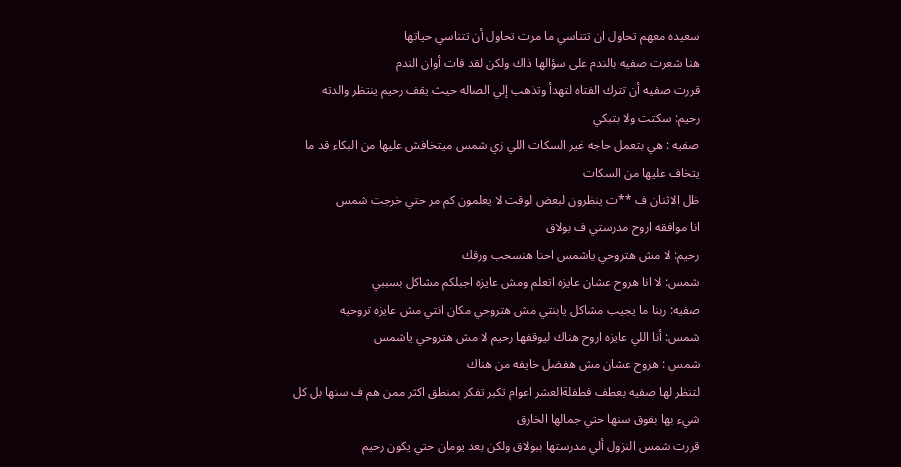سعيده معهم تحاول ان تتناسي ما مرت تحاول أن تتناسي حياتها
هنا شعرت صفيه بالندم على سؤالها ذاك ولكن لقد فات أوان الندم
قررت صفيه أن تترك الفتاه لتهدأ وتذهب إلي الصاله حيث يقف رحيم ينتظر والدته
رحيم: سكتت ولا بتبكي
صفيه : هي بتعمل حاجه غير السكات اللي زي شمس ميتخافش عليها من البكاء قد ما يتخاف عليها من السكات
ظل الاثنان ف **ت ينظرون لبعض لوقت لا يعلمون كم مر حتي خرجت شمس
انا موافقه اروح مدرستي ف بولاق
رحيم: لا مش هتروحي ياشمس احنا هنسحب ورقك
شمس: لا انا هروح عشان عايزه اتعلم ومش عايزه اجبلكم مشاكل بسببي
صفيه: ربنا ما يجيب مشاكل يابنتي مش هتروحي مكان انتي مش عايزه تروحيه
شمس: أنا اللي عايزه اروح هناك ليوقفها رحيم لا مش هتروحي ياشمس
شمس : هروح عشان مش هفضل خايفه من هناك
لتنظر لها صفيه بعطف فطفلةالعشر اعوام تكبر تفكر بمنطق اكثر ممن هم ف سنها بل كل شيء بها بفوق سنها حتي جمالها الخارق
قررت شمس النزول ألي مدرستها ببولاق ولكن بعد يومان حتي يكون رحيم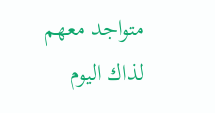متواجد معهم لذاك اليوم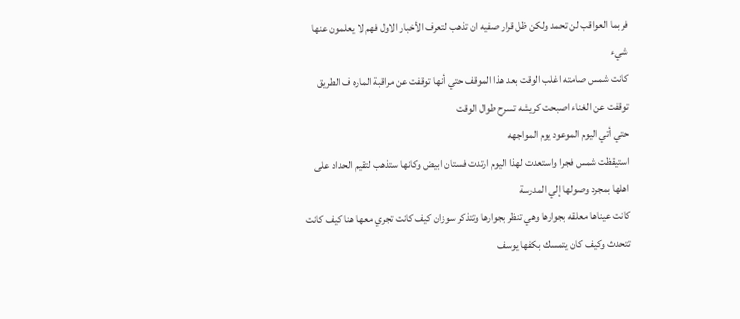فربما العواقب لن تحمد ولكن ظل قرار صفيه ان تذهب لتعرف الأخبار الاول فهم لا يعلمون عنها شيء
كانت شمس صامته اغلب الوقت بعد هذا الموقف حتي أنها توقفت عن مراقبة الماره ف الطريق توقفت عن الغناء اصبحت كريشه تسرح طوال الوقت
حتي أتي اليوم الموعود يوم المواجهه
استيقظت شمس فجرا واستعدت لهذا اليوم ارتدت فستان ابيض وكانها ستذهب لتقيم الحداد على اهلها بمجرد وصولها إلي المدرسة
كانت عيناها معلقه بجوارها وهي تنظر بجوارها وتتذكر سوزان كيف كانت تجري معها هنا كيف كانت تتحدث وكيف كان يتمسك بكفها يوسف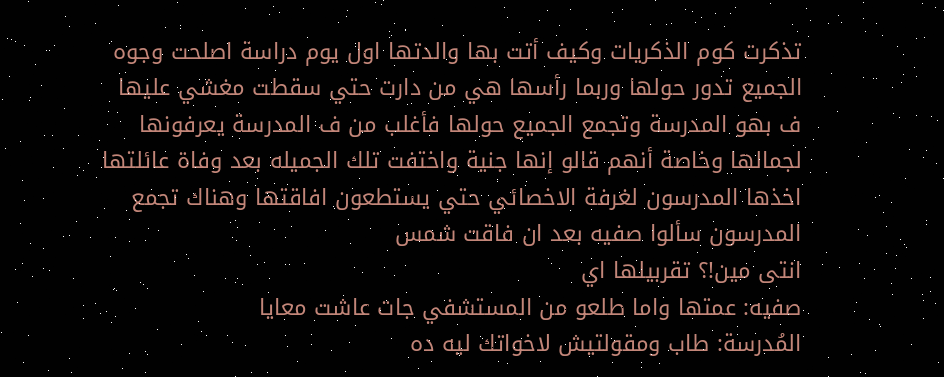تذكرت كوم الذكريات وكيف أتت بها والدتها اول يوم دراسة اصلحت وجوه الجميع تدور حولها وربما رأسها هي من دارت حتي سقطت مغشي عليها ف بهو المدرسة وتجمع الجميع حولها فأغلب من ف المدرسة يعرفونها لجمالها وخاصة أنهم قالو إنها جنية واختفت تلك الجميله بعد وفاة عائلتها
اخذها المدرسون لغرفة الاخصائي حتي يستطعون افاقتها وهناك تجمع المدرسون سألوا صفيه بعد ان فاقت شمس
انتى مين!؟ تقربيلها اي
صفيه: عمتها واما طلعو من المستشفي جات عاشت معايا
المُدرسة: طاب ومقولتيش لاخواتك ليه ده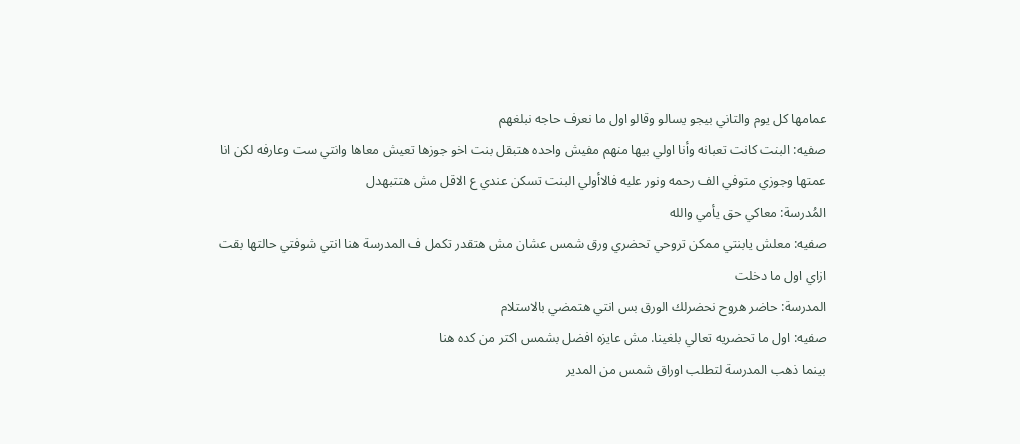عمامها كل يوم والتاني بيجو يسالو وقالو اول ما نعرف حاجه نبلغهم
صفيه: البنت كانت تعبانه وأنا اولي بيها منهم مفيش واحده هتبقل بنت اخو جوزها تعيش معاها وانتي ست وعارفه لكن انا عمتها وجوزي متوفي الف رحمه ونور عليه فالاأولي البنت تسكن عندي ع الاقل مش هتتبهدل
المُدرسة: معاكي حق يأمي والله
صفيه: معلش يابنتي ممكن تروحي تحضري ورق شمس عشان مش هتقدر تكمل ف المدرسة هنا انتي شوفتي حالتها بقت ازاي اول ما دخلت
المدرسة: حاضر هروح نحضرلك الورق بس انتي هتمضي بالاستلام
صفيه: اول ما تحضريه تعالي بلغينا. مش عايزه افضل بشمس اكتر من كده هنا
بينما ذهب المدرسة لتطلب اوراق شمس من المدير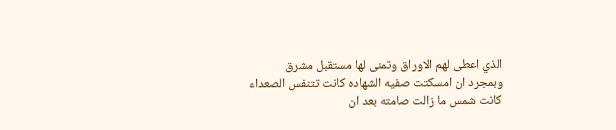الذي اعطى لهم الاوراق وتمنى لها مستقبل مشرق
وبمجرد ان امسكتت صفيه الشهاده كانت تتنفس الصعداء
كانت شمس ما زالت صامته بعد ان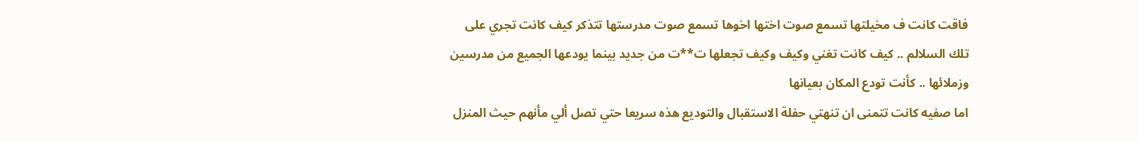فاقت كانت ف مخيلتها تسمع صوت اختها اخوها تسمع صوت مدرستها تتذكر كيف كانت تجري على تلك السلالم .. كيف كانت تغني وكيف وكيف تجعلها ت**ت من جديد بينما يودعها الجميع من مدرسين وزملائها .. كأنت تودع المكان بعيانها
اما صفيه كانت تتمنى ان تنهتي حفلة الاستقبال والتوديع هذه سريعا حتي تصل ألي مأنهم حيث المنزل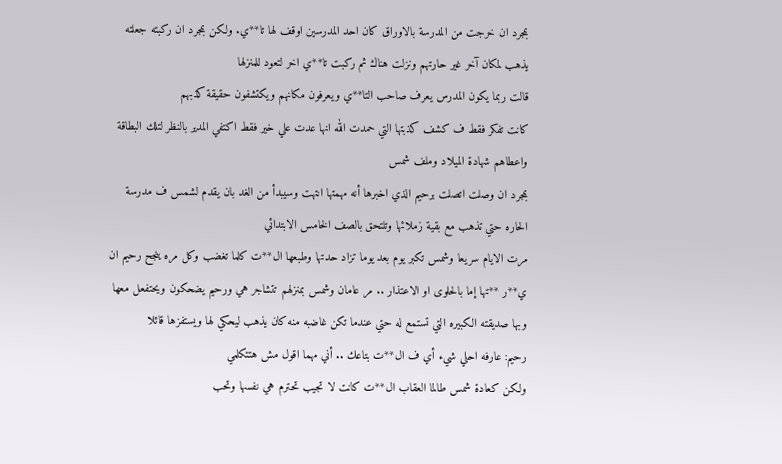بمجرد ان خرجت من المدرسة بالاوراق كان احد المدرسين اوقف لها تا**ي. ولكن بمجرد ان ركبته جعلته يذهب لمكان آخر غير حارتهم ونزلت هناك ثم ركبت تا**ي اخر لتعود للمنزلها
قالت ربما يكون المدرس يعرف صاحب التا**ي ويعرفون مكانهم ويكتشفون حقيقة كذبهم
كانت تفكر فقط ف كشف كذبتها التي حمدت الله انها عدت علي خير فقط اكتفي المدير بالنظر لتلك البطاقة واعطاهم شهادة الميلاد وملف شمس
بمجرد ان وصلت اتصلت برحيم الذي اخبرها أنه مهمتها انتهت وسيبدأ من الغد بان يقدم لشمس ف مدرسة الحاره حتي تذهب مع بقية زملائها وتلتحق بالصف الخامس الابتدائي
مرت الايام سريعا وشمس تكبر يوم بعد يوما تزاد حدتها وطبعها ال**ت كلما تغضب وكل مره ينجح رحيم ان ي**ر **تها إما بالحلوى او الاعتذار .. مر عامان وشمس بمنزلهم تتشاجر هي ورحيم يضحكون ويحتفعل معها وبها صديقته الكبيره التي تستمع له حتي عندما تكن غاضبه منه كان يذهب ليحكي لها ويستفزها قائلا
رحيم: عارفه احلي شيء أي ف ال**ت بتاعك .. أني مهما اقول مش هتتكلمي
ولكن كعادة شمس طالما العقاب ال**ت كانت لا تجيب تحترم هي نفسها وتحب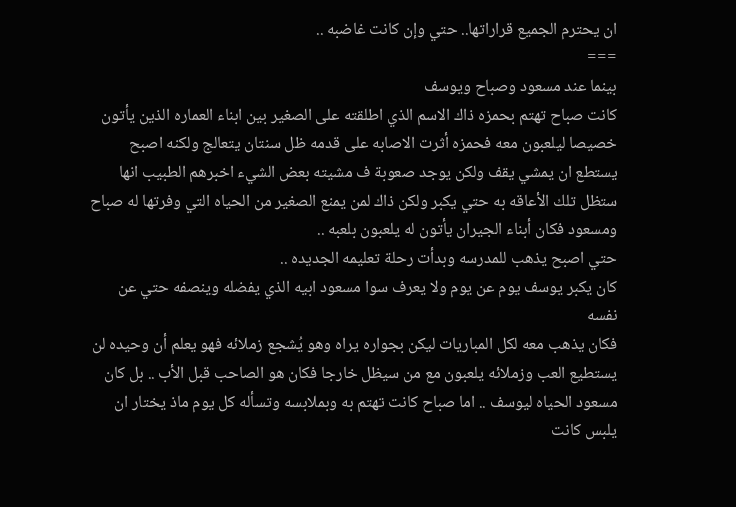ان يحترم الجميع قراراتها.. حتي وإن كانت غاضبه ..
===
بينما عند مسعود وصباح ويوسف
كانت صباح تهتم بحمزه ذاك الاسم الذي اطلقته على الصغير بين ابناء العماره الذين يأتون خصيصا ليلعبون معه فحمزه أثرت الاصابه على قدمه ظل سنتان يتعالج ولكنه اصبح يستطع ان يمشي يقف ولكن يوجد صعوبة ف مشيته بعض الشيء اخبرهم الطبيب انها ستظل تلك الأعاقه به حتي يكبر ولكن ذاك لمن يمنع الصغير من الحياه التي وفرتها له صباح ومسعود فكان أبناء الجيران يأتون له يلعبون بلعبه ..
حتي اصبح يذهب للمدرسه وبدأت رحلة تعليمه الجديده ..
كان يكبر يوسف يوم عن يوم ولا يعرف سوا مسعود ابيه الذي يفضله وينصفه حتي عن نفسه
فكان يذهب معه لكل المباريات ليكن بجواره يراه وهو يُشجع زملائه فهو يعلم أن وحيده لن يستطيع العب وزملائه يلعبون مع من سيظل خارجا فكان هو الصاحب قبل الأب .. بل كان مسعود الحياه ليوسف .. اما صباح كانت تهتم به وبملابسه وتسأله كل يوم ماذ يختار ان يلبس كانت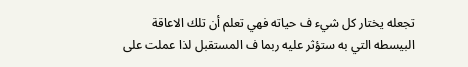تجعله يختار كل شيء ف حياته فهي تعلم أن تلك الاعاقة البيسطه التي به ستؤثر عليه ربما ف المستقبل لذا عملت على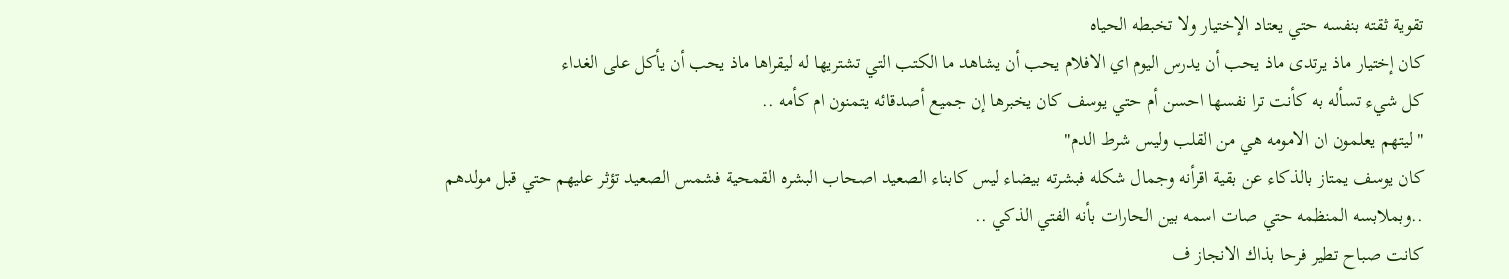تقوية ثقته بنفسه حتي يعتاد الإختيار ولا تخبطه الحياه
كان إختيار ماذ يرتدى ماذ يحب أن يدرس اليوم اي الافلام يحب أن يشاهد ما الكتب التي تشتريها له ليقراها ماذ يحب أن يأكل على الغداء
كل شيء تسأله به كأنت ترا نفسها احسن أم حتي يوسف كان يخبرها إن جميع أصدقائه يتمنون ام كأمه ..
"ليتهم يعلمون ان الامومه هي من القلب وليس شرط الدم"
كان يوسف يمتاز بالذكاء عن بقية اقرأنه وجمال شكله فبشرته بيضاء ليس كابناء الصعيد اصحاب البشره القمحية فشمس الصعيد تؤثر عليهم حتي قبل مولدهم ..وبملابسه المنظمه حتي صات اسمه بين الحارات بأنه الفتي الذكي ..
كانت صباح تطير فرحا بذاك الانجاز ف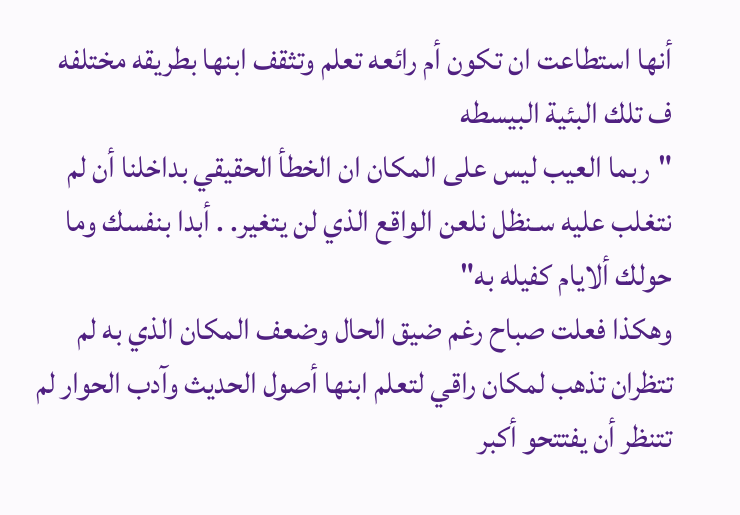أنها استطاعت ان تكون أم رائعه تعلم وتثقف ابنها بطريقه مختلفه ف تلك البئية البيسطه
"ربما العيب ليس على المكان ان الخطأ الحقيقي بداخلنا أن لم نتغلب عليه سـنظل نلعن الواقع الذي لن يتغير. . أبدا بنفسك وما حولك ألايام كفيله به"
وهكذا فعلت صباح رغم ضيق الحال وضعف المكان الذي به لم تتظران تذهب لمكان راقي لتعلم ابنها أصول الحديث وآدب الحوار لم تتنظر أن يفتتحو أكبر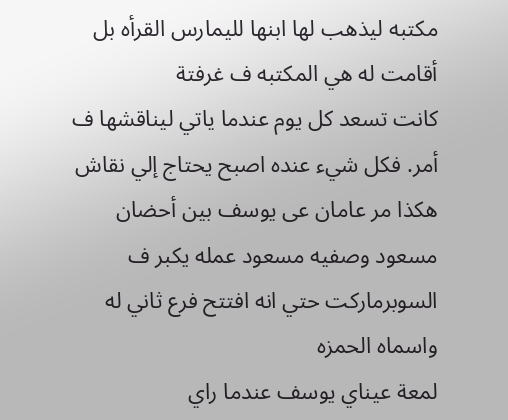مكتبه ليذهب لها ابنها لليمارس القرأه بل أقامت له هي المكتبه ف غرفتة
كانت تسعد كل يوم عندما ياتي ليناقشها ف أمر. فكل شيء عنده اصبح يحتاج إلي نقاش
هكذا مر عامان عى يوسف بين أحضان مسعود وصفيه مسعود عمله يكبر ف السوبرماركت حتي انه افتتح فرع ثاني له واسماه الحمزه
لمعة عيناي يوسف عندما راي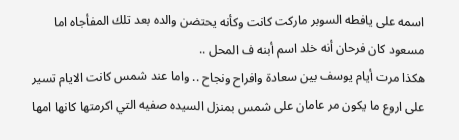اسمه على يافطه السوبر ماركت كانت وكأنه يحتضن والده بعد تلك المفأجاه اما مسعود كان فرحان أنه خلد اسم أبنه ف المحل ..
هكذا مرت أيام يوسف بين سعادة وافراح ونجاح .. واما عند شمس كانت الايام تسير على اروع ما يكون مر عامان على شمس بمنزل السيده صفيه التي اكرمتها کانها امها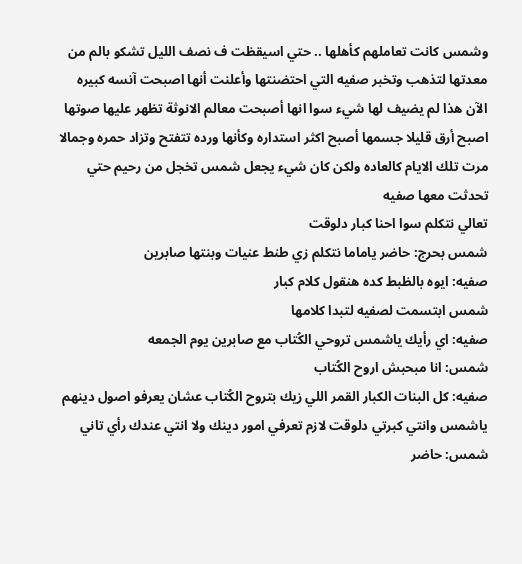وشمس كانت تعاملهم كأهلها .. حتي اسيقظت ف نصف الليل تشكو بالم من معدتها لتذهب وتخبر صفيه التي احتضنتها وأعلنت أنها اصبحت آنسه كبيره الآن هذا لم يضيف لها شيء سوا انها أصبحت معالم الانوثة تظهر عليها صوتها اصبح أرق قليلا جسمها أصبح اكثر استداره وكأنها ورده تتفتح وتزاد حمره وجمالا
مرت تلك الايام كالعاده ولكن كان شيء يجعل شمس تخجل من رحيم حتي تحدثت معها صفيه
تعالي نتكلم سوا احنا كبار دلوقت
شمس بحرج: حاضر ياماما نتكلم زي طنط عنيات وبنتها صابرين
صفيه: ايوه بالظبط كده هنقول كلام كبار
شمس ابتسمت لصفيه لتبدا كلامها
صفيه: اي رأيك ياشمس تروحي الكُتاب مع صابرين يوم الجمعه
شمس: انا مبحبش اروح الكُتاب
صفيه: كل البنات الكبار القمر اللي زيك بتروح الكُتاب عشان يعرفو اصول دينهم ياشمس وانتي كبرتي دلوقت لازم تعرفي امور دينك ولا انتي عندك رأي تاني
شمس: حاضر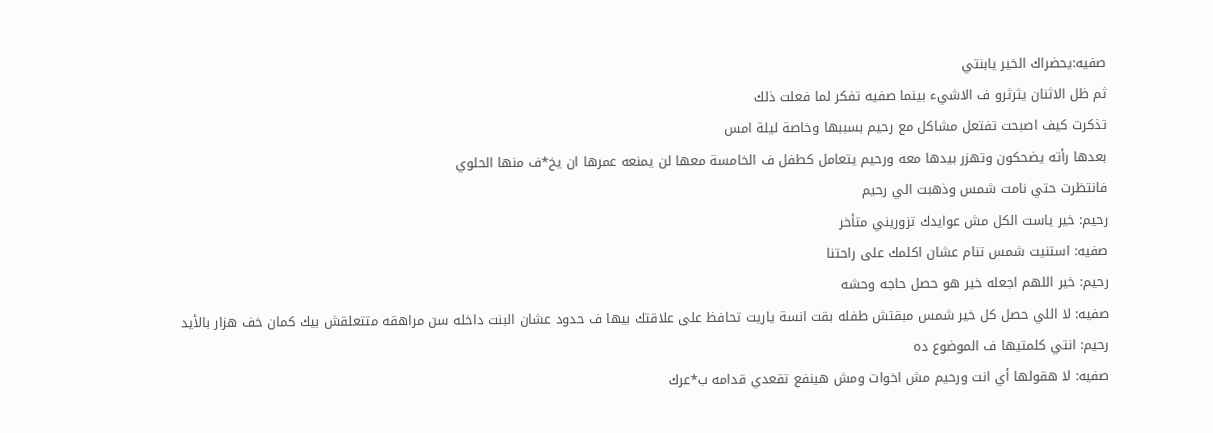صفيه:يحضراك الخير يابنتي
ثم ظل الاثنان يثرثرو ف الاشيء بينما صفيه تفكر لما فعلت ذلك
تذكرت كيف اصبحت تفتعل مشاكل مع رحيم بسببها وخاصة ليلة امس
بعدها رأته يضحكون وتهزر بيدها معه ورحيم يتعامل كطفل ف الخامسة معها لن يمنعه عمرها ان يخ*ف منها الحلوي
فانتظرت حتي نامت شمس وذهبت الي رحيم
رحيم: خير ياست الكل مش عوايدك تزوريني متأخر
صفيه: استنيت شمس تنام عشان اكلمك على راحتنا
رحيم: خير اللهم اجعله خير هو حصل حاجه وحشه
صفيه: لا اللي حصل كل خير شمس مبقتش طفله بقت انسة ياريت تحافظ على علاقتك بيها ف حدود عشان البنت داخله سن مراهقه متتعلقش بيك كمان خف هزار بالأيد
رحيم: انتي كلمتيها ف الموضوع ده
صفيه: لا هقولها أي انت ورحيم مش اخوات ومش هينفع تقعدي قدامه ب*عرك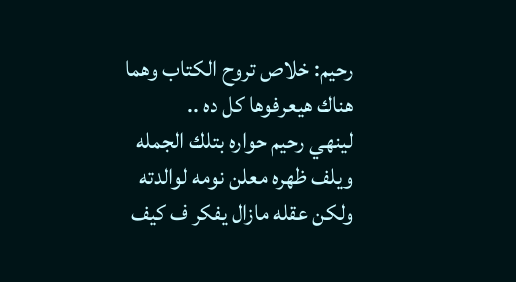رحيم: خلاص تروح الكتاب وهما هناك هيعرفوها كل ده ..
لينهي رحيم حواره بتلك الجمله ويلف ظهره معلن نومه لوالدته ولكن عقله مازال يفكر ف كيف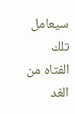سيعامل تلك الفتاه من الغد